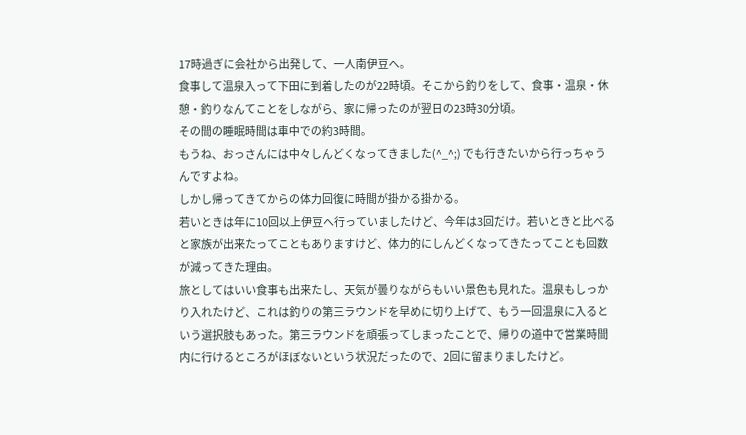17時過ぎに会社から出発して、一人南伊豆へ。
食事して温泉入って下田に到着したのが22時頃。そこから釣りをして、食事・温泉・休憩・釣りなんてことをしながら、家に帰ったのが翌日の23時30分頃。
その間の睡眠時間は車中での約3時間。
もうね、おっさんには中々しんどくなってきました(^_^;) でも行きたいから行っちゃうんですよね。
しかし帰ってきてからの体力回復に時間が掛かる掛かる。
若いときは年に10回以上伊豆へ行っていましたけど、今年は3回だけ。若いときと比べると家族が出来たってこともありますけど、体力的にしんどくなってきたってことも回数が減ってきた理由。
旅としてはいい食事も出来たし、天気が曇りながらもいい景色も見れた。温泉もしっかり入れたけど、これは釣りの第三ラウンドを早めに切り上げて、もう一回温泉に入るという選択肢もあった。第三ラウンドを頑張ってしまったことで、帰りの道中で営業時間内に行けるところがほぼないという状況だったので、2回に留まりましたけど。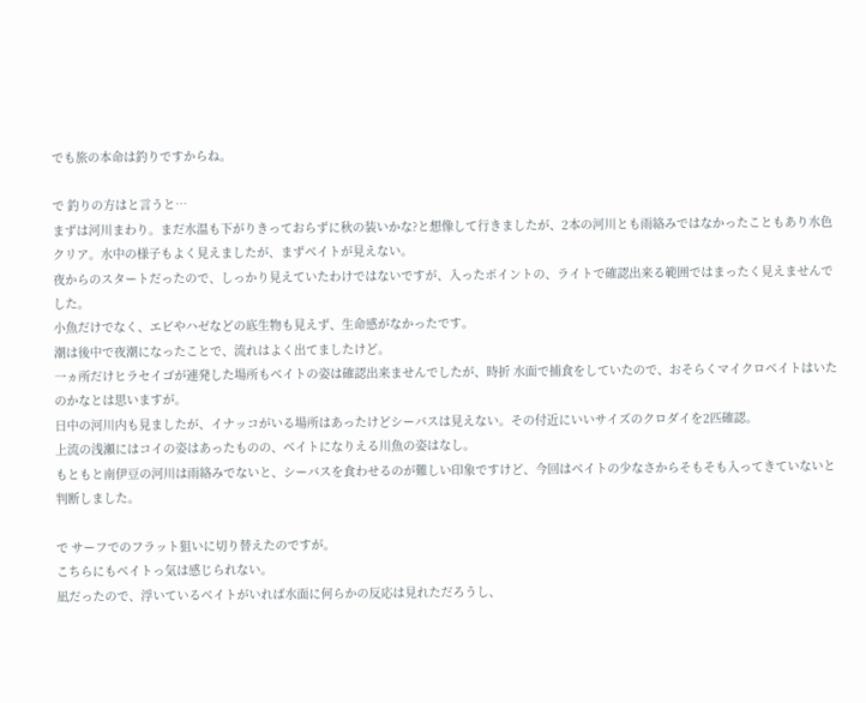でも旅の本命は釣りですからね。

で 釣りの方はと言うと…
まずは河川まわり。まだ水温も下がりきっておらずに秋の装いかな?と想像して行きましたが、2本の河川とも雨絡みではなかったこともあり水色クリア。水中の様子もよく見えましたが、まずベイトが見えない。
夜からのスタートだったので、しっかり見えていたわけではないですが、入ったポイントの、ライトで確認出来る範囲ではまったく見えませんでした。
小魚だけでなく、エビやハゼなどの底生物も見えず、生命感がなかったです。
潮は後中で夜潮になったことで、流れはよく出てましたけど。
一ヵ所だけヒラセイゴが連発した場所もベイトの姿は確認出来ませんでしたが、時折 水面で捕食をしていたので、おそらくマイクロベイトはいたのかなとは思いますが。
日中の河川内も見ましたが、イナッコがいる場所はあったけどシーバスは見えない。その付近にいいサイズのクロダイを2匹確認。
上流の浅瀬にはコイの姿はあったものの、ベイトになりえる川魚の姿はなし。
もともと南伊豆の河川は雨絡みでないと、シーバスを食わせるのが難しい印象ですけど、今回はベイトの少なさからそもそも入ってきていないと判断しました。

で サーフでのフラット狙いに切り替えたのですが。
こちらにもベイトっ気は感じられない。
凪だったので、浮いているベイトがいれば水面に何らかの反応は見れただろうし、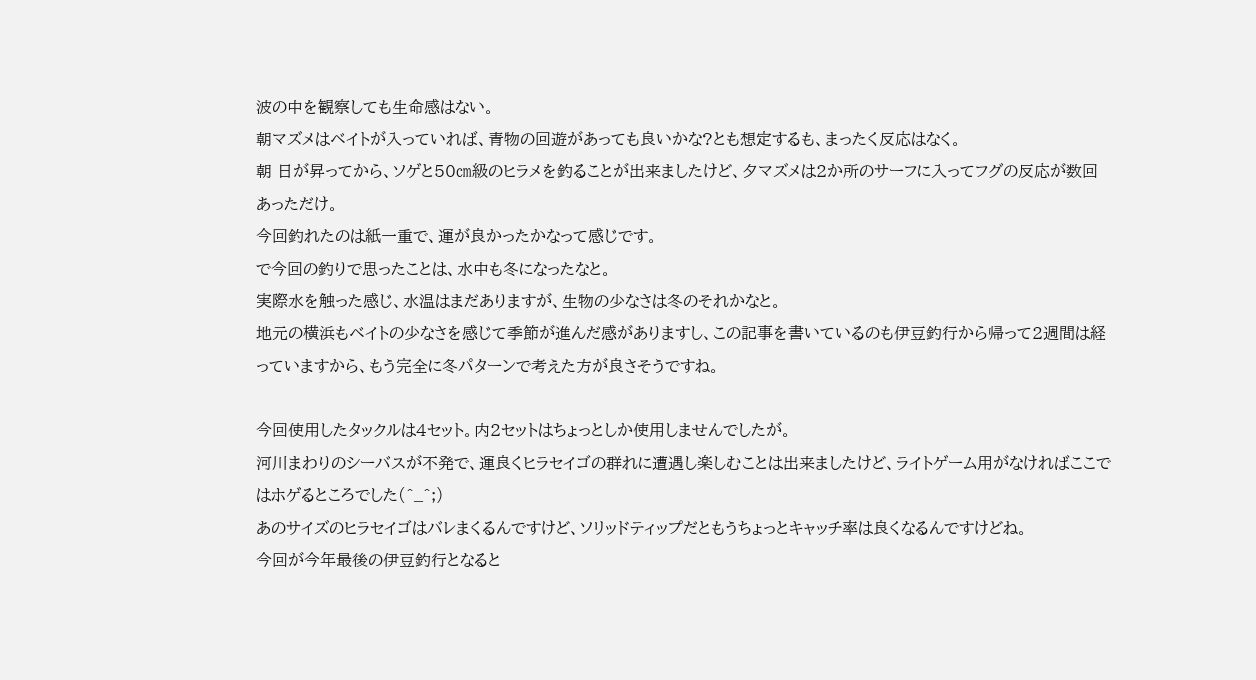波の中を観察しても生命感はない。
朝マズメはベイトが入っていれば、青物の回遊があっても良いかな?とも想定するも、まったく反応はなく。
朝 日が昇ってから、ソゲと50㎝級のヒラメを釣ることが出来ましたけど、夕マズメは2か所のサーフに入ってフグの反応が数回あっただけ。
今回釣れたのは紙一重で、運が良かったかなって感じです。
で今回の釣りで思ったことは、水中も冬になったなと。
実際水を触った感じ、水温はまだありますが、生物の少なさは冬のそれかなと。
地元の横浜もベイトの少なさを感じて季節が進んだ感がありますし、この記事を書いているのも伊豆釣行から帰って2週間は経っていますから、もう完全に冬パターンで考えた方が良さそうですね。

今回使用したタックルは4セット。内2セットはちょっとしか使用しませんでしたが。
河川まわりのシーバスが不発で、運良くヒラセイゴの群れに遭遇し楽しむことは出来ましたけど、ライトゲーム用がなければここではホゲるところでした(^_^;)
あのサイズのヒラセイゴはバレまくるんですけど、ソリッドティップだともうちょっとキャッチ率は良くなるんですけどね。
今回が今年最後の伊豆釣行となると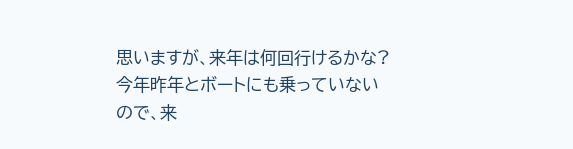思いますが、来年は何回行けるかな?
今年昨年とボートにも乗っていないので、来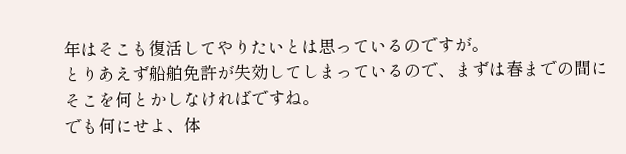年はそこも復活してやりたいとは思っているのですが。
とりあえず船舶免許が失効してしまっているので、まずは春までの間にそこを何とかしなければですね。
でも何にせよ、体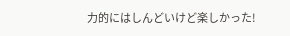力的にはしんどいけど楽しかった!